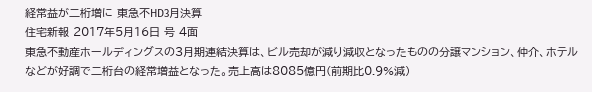経常益が二桁増に 東急不HD3月決算
住宅新報 2017年5月16日 号 4面
東急不動産ホールディングスの3月期連結決算は、ビル売却が減り減収となったものの分譲マンション、仲介、ホテルなどが好調で二桁台の経常増益となった。売上高は8085億円(前期比0.9%減)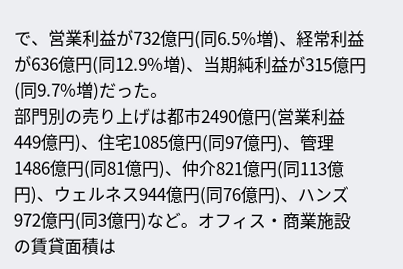で、営業利益が732億円(同6.5%増)、経常利益が636億円(同12.9%増)、当期純利益が315億円(同9.7%増)だった。
部門別の売り上げは都市2490億円(営業利益449億円)、住宅1085億円(同97億円)、管理1486億円(同81億円)、仲介821億円(同113億円)、ウェルネス944億円(同76億円)、ハンズ972億円(同3億円)など。オフィス・商業施設の賃貸面積は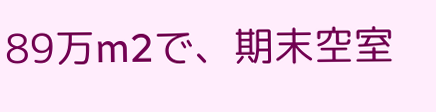89万m2で、期末空室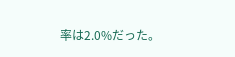率は2.0%だった。